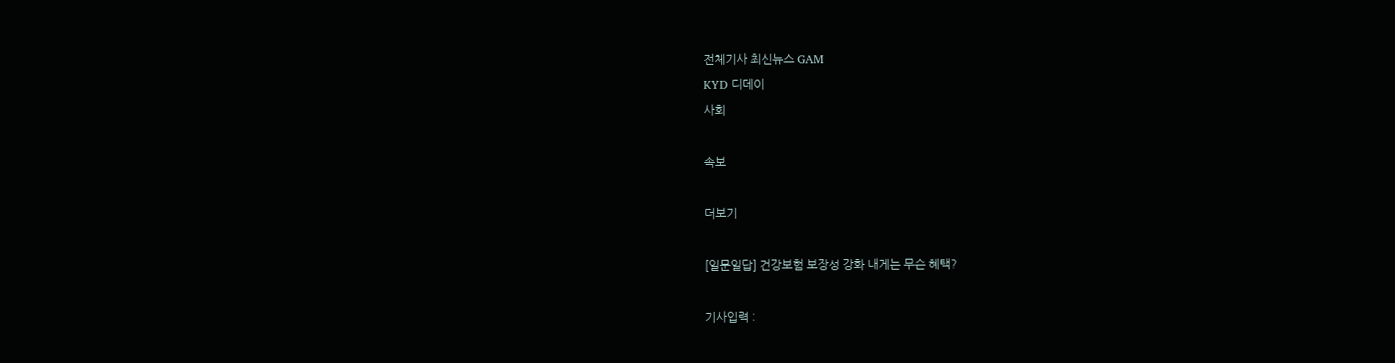전체기사 최신뉴스 GAM
KYD 디데이
사회

속보

더보기

[일문일답] 건강보험 보장성 강화 내게는 무슨 혜택?

기사입력 :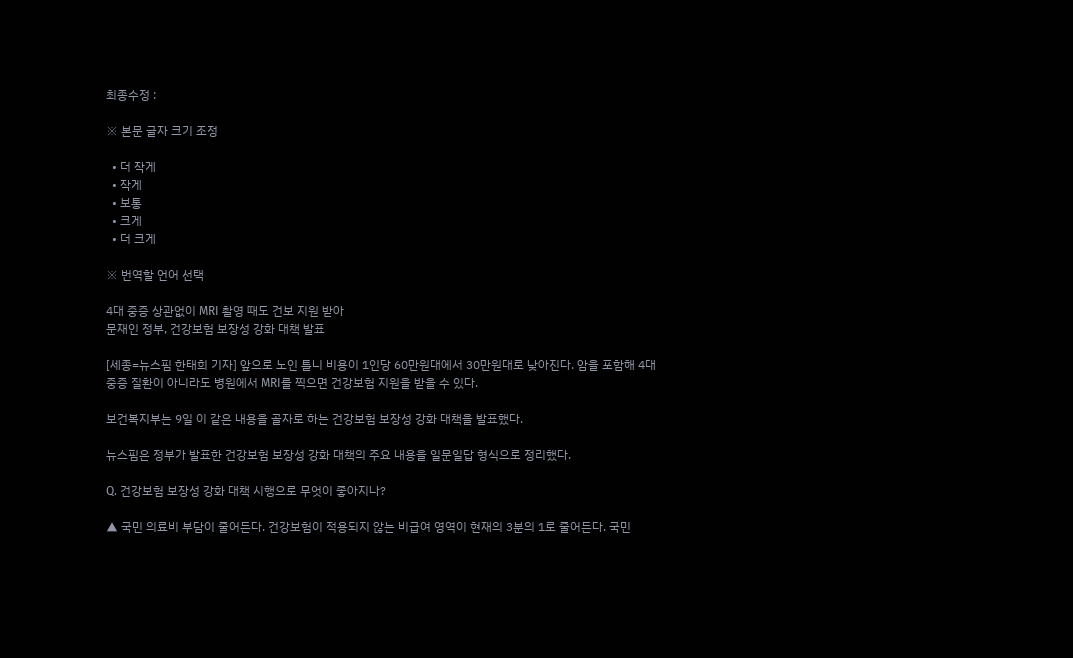최종수정 :

※ 본문 글자 크기 조정

  • 더 작게
  • 작게
  • 보통
  • 크게
  • 더 크게

※ 번역할 언어 선택

4대 중증 상관없이 MRI 촬영 때도 건보 지원 받아
문재인 정부, 건강보험 보장성 강화 대책 발표

[세종=뉴스핌 한태희 기자] 앞으로 노인 틀니 비용이 1인당 60만원대에서 30만원대로 낮아진다. 암을 포함해 4대 중증 질환이 아니라도 병원에서 MRI를 찍으면 건강보험 지원을 받을 수 있다.

보건복지부는 9일 이 같은 내용을 골자로 하는 건강보험 보장성 강화 대책을 발표했다.

뉴스핌은 정부가 발표한 건강보험 보장성 강화 대책의 주요 내용을 일문일답 형식으로 정리했다.

Q. 건강보험 보장성 강화 대책 시행으로 무엇이 좋아지나?

▲ 국민 의료비 부담이 줄어든다. 건강보험이 적용되지 않는 비급여 영역이 현재의 3분의 1로 줄어든다. 국민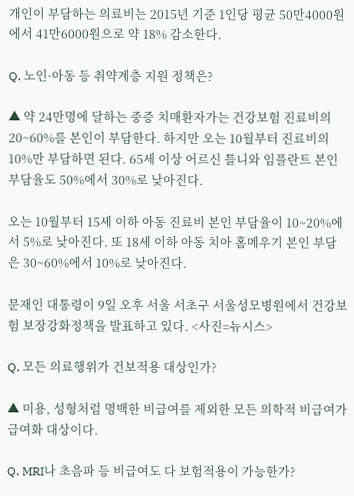개인이 부담하는 의료비는 2015년 기준 1인당 평균 50만4000원에서 41만6000원으로 약 18% 감소한다.

Q. 노인·아동 등 취약계층 지원 정책은?

▲ 약 24만명에 달하는 중증 치매환자가는 건강보험 진료비의 20~60%를 본인이 부담한다. 하지만 오는 10월부터 진료비의 10%만 부담하면 된다. 65세 이상 어르신 틀니와 임플란트 본인 부담율도 50%에서 30%로 낮아진다.

오는 10월부터 15세 이하 아동 진료비 본인 부담율이 10~20%에서 5%로 낮아진다. 또 18세 이하 아동 치아 홈메우기 본인 부담은 30~60%에서 10%로 낮아진다.

문재인 대통령이 9일 오후 서울 서초구 서울성모병원에서 건강보험 보장강화정책을 발표하고 있다. <사진=뉴시스>

Q. 모든 의료행위가 건보적용 대상인가?

▲ 미용, 성형처럼 명백한 비급여를 제외한 모든 의학적 비급여가 급여화 대상이다.

Q. MRI나 초음파 등 비급여도 다 보험적용이 가능한가?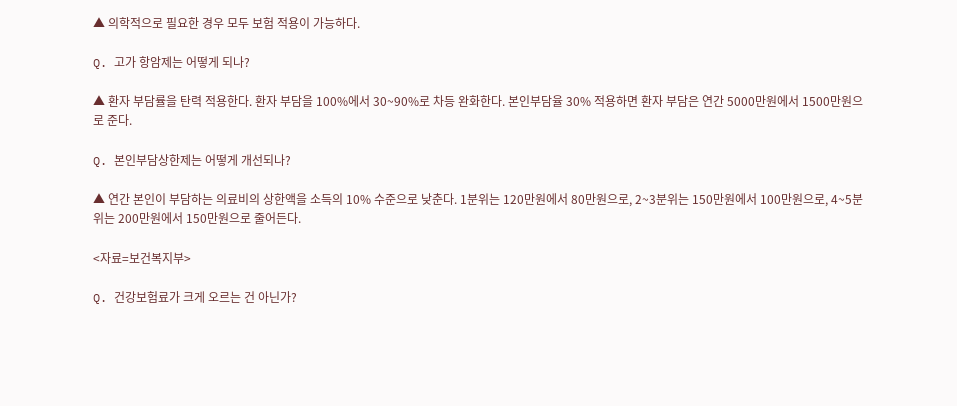▲ 의학적으로 필요한 경우 모두 보험 적용이 가능하다.

Q. 고가 항암제는 어떻게 되나?

▲ 환자 부담률을 탄력 적용한다. 환자 부담을 100%에서 30~90%로 차등 완화한다. 본인부담율 30% 적용하면 환자 부담은 연간 5000만원에서 1500만원으로 준다.

Q. 본인부담상한제는 어떻게 개선되나?

▲ 연간 본인이 부담하는 의료비의 상한액을 소득의 10% 수준으로 낮춘다. 1분위는 120만원에서 80만원으로, 2~3분위는 150만원에서 100만원으로, 4~5분위는 200만원에서 150만원으로 줄어든다.

<자료=보건복지부>

Q. 건강보험료가 크게 오르는 건 아닌가?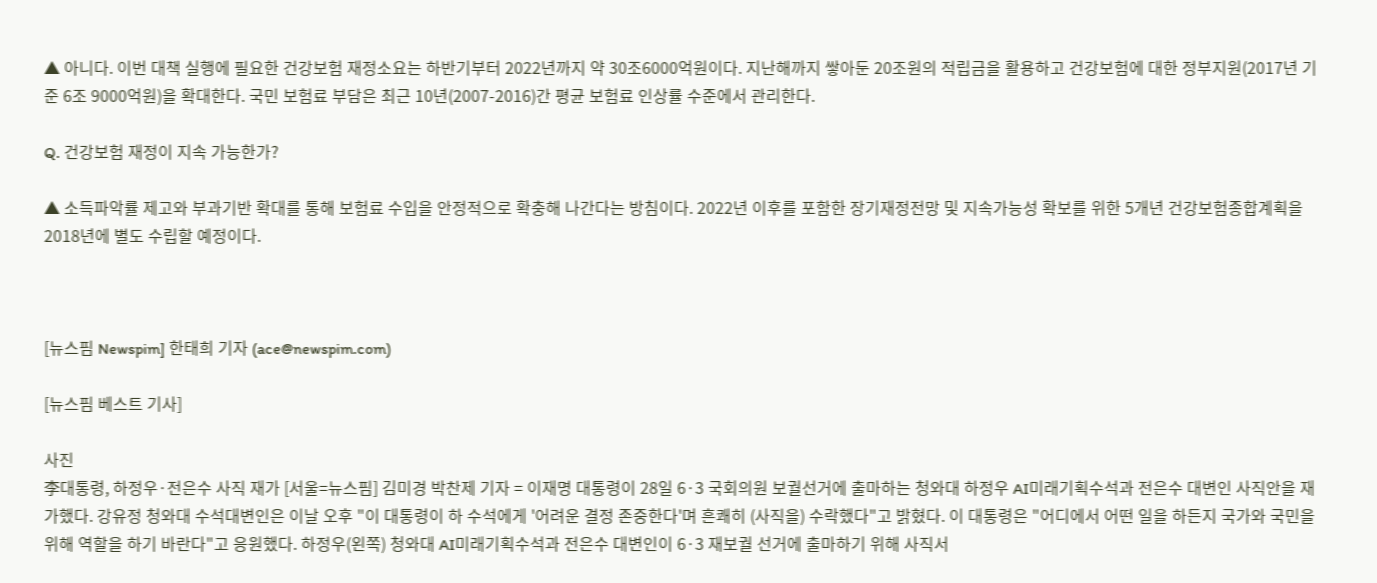▲ 아니다. 이번 대책 실행에 필요한 건강보험 재정소요는 하반기부터 2022년까지 약 30조6000억원이다. 지난해까지 쌓아둔 20조원의 적립금을 활용하고 건강보험에 대한 정부지원(2017년 기준 6조 9000억원)을 확대한다. 국민 보험료 부담은 최근 10년(2007-2016)간 평균 보험료 인상률 수준에서 관리한다.

Q. 건강보험 재정이 지속 가능한가?

▲ 소득파악률 제고와 부과기반 확대를 통해 보험료 수입을 안정적으로 확충해 나간다는 방침이다. 2022년 이후를 포함한 장기재정전망 및 지속가능성 확보를 위한 5개년 건강보험종합계획을 2018년에 별도 수립할 예정이다.



[뉴스핌 Newspim] 한태희 기자 (ace@newspim.com)

[뉴스핌 베스트 기사]

사진
李대통령, 하정우·전은수 사직 재가 [서울=뉴스핌] 김미경 박찬제 기자 = 이재명 대통령이 28일 6·3 국회의원 보궐선거에 출마하는 청와대 하정우 AI미래기획수석과 전은수 대변인 사직안을 재가했다. 강유정 청와대 수석대변인은 이날 오후 "이 대통령이 하 수석에게 '어려운 결정 존중한다'며 흔쾌히 (사직을) 수락했다"고 밝혔다. 이 대통령은 "어디에서 어떤 일을 하든지 국가와 국민을 위해 역할을 하기 바란다"고 응원했다. 하정우(왼쪽) 청와대 AI미래기획수석과 전은수 대변인이 6·3 재보궐 선거에 출마하기 위해 사직서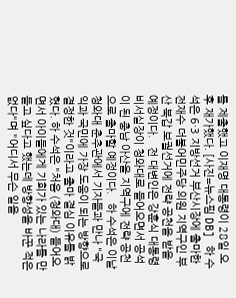를 제출했고 이재명 대통령이 28일 오후 재가했다. [사진=뉴스핌 DB] 하 수석은 6·3 지방선거 부산시장에 출마한 전재수 더불어민주당 의원 지역구인 부산 북갑 보궐선거에 전략 공천을 받을 예정이다.   전 대변인은 강훈식 대통령 비서실장이 청와대로 들어오면서 공석이 된 충남 아산을 지역구에 전략 공천으로 출마할 예정이다.   하 수석은 이날 청와대 춘추관에서 기자들과 만나 "국익과 국민에 가장 도움이 되는 방향으로 결정한 것"이라고 출마 결심 이유를 밝혔다. 하 수석은 "처음 (청와대) 들어오면서 아이들에게 기회가 있는 나라를 만들고 싶다고 했는데 방향성을 바꾼 적은 없다"며 "어디서 무슨 일을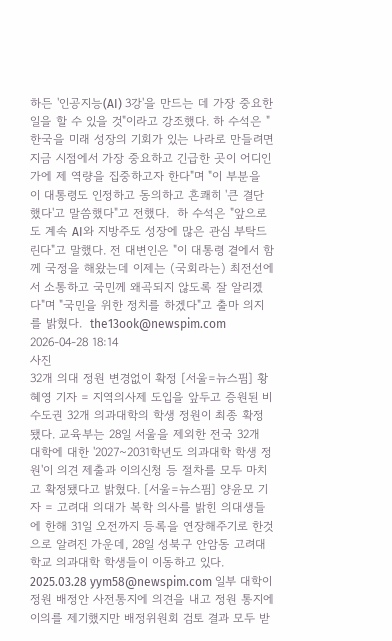하든 '인공지능(AI) 3강'을 만드는 데 가장 중요한 일을 할 수 있을 것"이라고 강조했다. 하 수석은 "한국을 미래 성장의 기회가 있는 나라로 만들려면 지금 시점에서 가장 중요하고 긴급한 곳이 어디인가에 제 역량을 집중하고자 한다"며 "이 부분을 이 대통령도 인정하고 동의하고 흔쾌히 '큰 결단했다'고 말씀했다"고 전했다.  하 수석은 "앞으로도 계속 AI와 지방주도 성장에 많은 관심 부탁드린다"고 말했다. 전 대변인은 "이 대통령 곁에서 함께 국정을 해왔는데 이제는 (국회라는) 최전선에서 소통하고 국민께 왜곡되지 않도록 잘 알리겠다"며 "국민을 위한 정치를 하겠다"고 출마 의지를 밝혔다.  the13ook@newspim.com 2026-04-28 18:14
사진
32개 의대 정원 변경없이 확정 [서울=뉴스핌] 황혜영 기자 = 지역의사제 도입을 앞두고 증원된 비수도권 32개 의과대학의 학생 정원이 최종 확정됐다. 교육부는 28일 서울을 제외한 전국 32개 대학에 대한 '2027~2031학년도 의과대학 학생 정원'이 의견 제출과 이의신청 등 절차를 모두 마치고 확정됐다고 밝혔다. [서울=뉴스핌] 양윤모 기자 = 고려대 의대가 복학 의사를 밝힌 의대생들에 한해 31일 오전까지 등록을 연장해주기로 한것으로 알려진 가운데, 28일 성북구 안암동 고려대학교 의과대학 학생들이 이동하고 있다. 2025.03.28 yym58@newspim.com 일부 대학이 정원 배정안 사전통지에 의견을 내고 정원 통지에 이의를 제기했지만 배정위원회 검토 결과 모두 받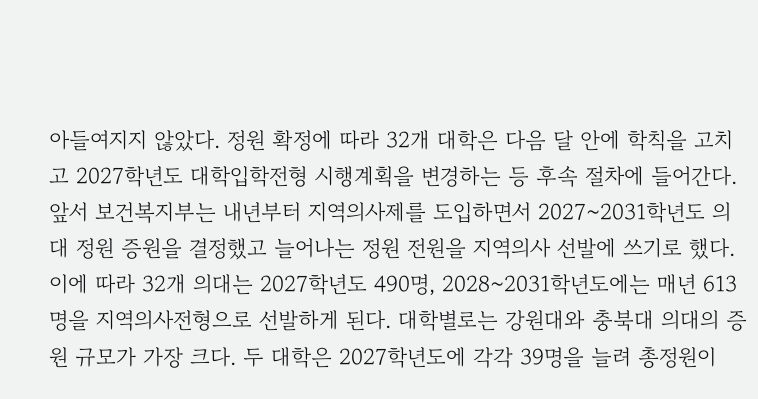아들여지지 않았다. 정원 확정에 따라 32개 대학은 다음 달 안에 학칙을 고치고 2027학년도 대학입학전형 시행계획을 변경하는 등 후속 절차에 들어간다. 앞서 보건복지부는 내년부터 지역의사제를 도입하면서 2027~2031학년도 의대 정원 증원을 결정했고 늘어나는 정원 전원을 지역의사 선발에 쓰기로 했다. 이에 따라 32개 의대는 2027학년도 490명, 2028~2031학년도에는 매년 613명을 지역의사전형으로 선발하게 된다. 대학별로는 강원대와 충북대 의대의 증원 규모가 가장 크다. 두 대학은 2027학년도에 각각 39명을 늘려 총정원이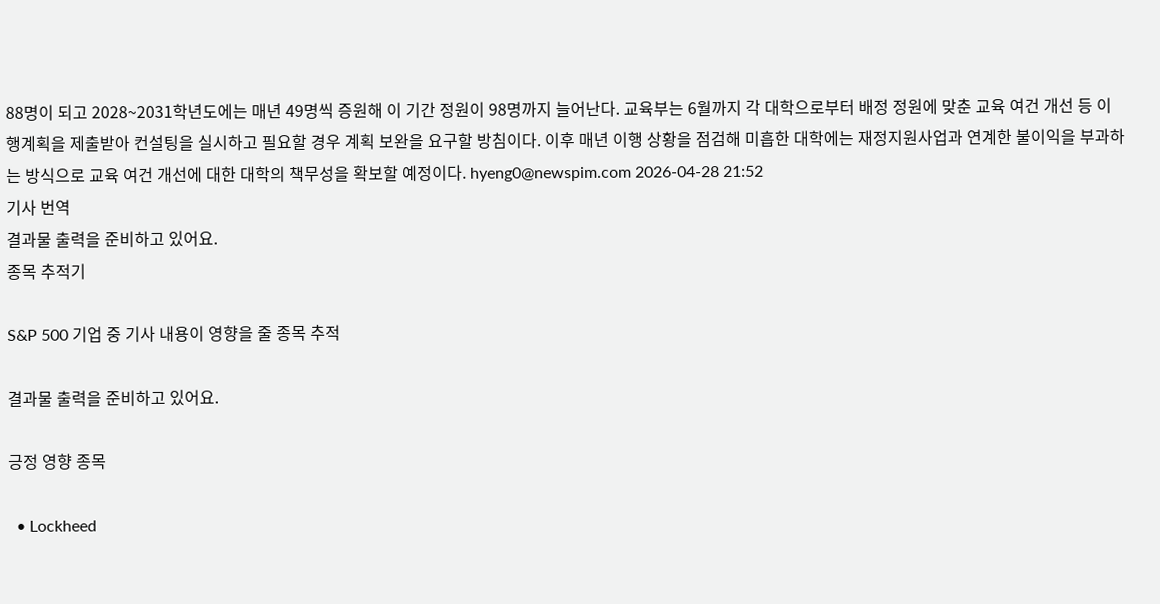88명이 되고 2028~2031학년도에는 매년 49명씩 증원해 이 기간 정원이 98명까지 늘어난다. 교육부는 6월까지 각 대학으로부터 배정 정원에 맞춘 교육 여건 개선 등 이행계획을 제출받아 컨설팅을 실시하고 필요할 경우 계획 보완을 요구할 방침이다. 이후 매년 이행 상황을 점검해 미흡한 대학에는 재정지원사업과 연계한 불이익을 부과하는 방식으로 교육 여건 개선에 대한 대학의 책무성을 확보할 예정이다. hyeng0@newspim.com 2026-04-28 21:52
기사 번역
결과물 출력을 준비하고 있어요.
종목 추적기

S&P 500 기업 중 기사 내용이 영향을 줄 종목 추적

결과물 출력을 준비하고 있어요.

긍정 영향 종목

  • Lockheed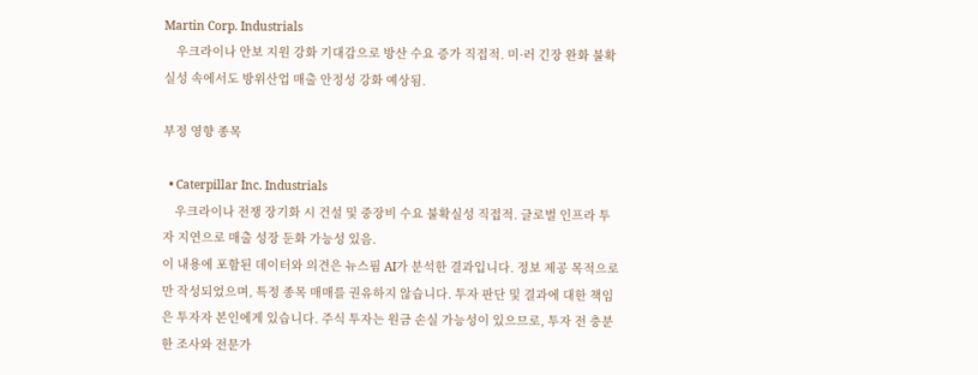Martin Corp. Industrials
    우크라이나 안보 지원 강화 기대감으로 방산 수요 증가 직접적. 미·러 긴장 완화 불확실성 속에서도 방위산업 매출 안정성 강화 예상됨.

부정 영향 종목

  • Caterpillar Inc. Industrials
    우크라이나 전쟁 장기화 시 건설 및 중장비 수요 불확실성 직접적. 글로벌 인프라 투자 지연으로 매출 성장 둔화 가능성 있음.
이 내용에 포함된 데이터와 의견은 뉴스핌 AI가 분석한 결과입니다. 정보 제공 목적으로만 작성되었으며, 특정 종목 매매를 권유하지 않습니다. 투자 판단 및 결과에 대한 책임은 투자자 본인에게 있습니다. 주식 투자는 원금 손실 가능성이 있으므로, 투자 전 충분한 조사와 전문가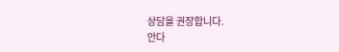상담을 권장합니다.
안다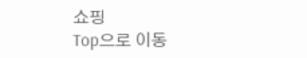쇼핑
Top으로 이동